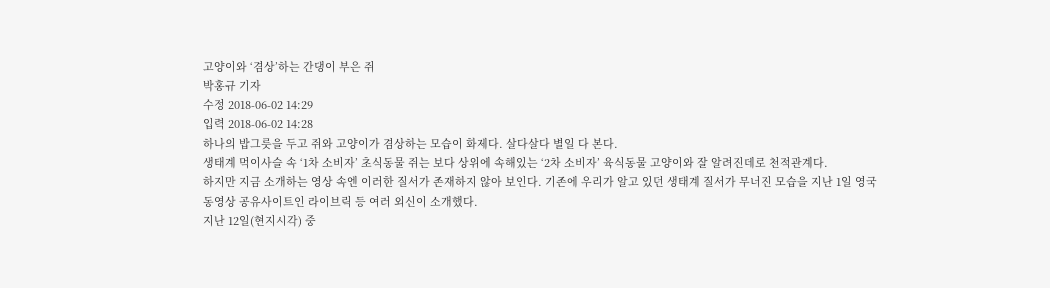고양이와 ‘겸상’하는 간댕이 부은 쥐
박홍규 기자
수정 2018-06-02 14:29
입력 2018-06-02 14:28
하나의 밥그릇을 두고 쥐와 고양이가 겸상하는 모습이 화제다. 살다살다 별일 다 본다.
생태계 먹이사슬 속 ‘1차 소비자’ 초식동물 쥐는 보다 상위에 속해있는 ‘2차 소비자’ 육식동물 고양이와 잘 알려진데로 천적관계다.
하지만 지금 소개하는 영상 속엔 이러한 질서가 존재하지 않아 보인다. 기존에 우리가 알고 있던 생태계 질서가 무너진 모습을 지난 1일 영국 동영상 공유사이트인 라이브릭 등 여러 외신이 소개했다.
지난 12일(현지시각) 중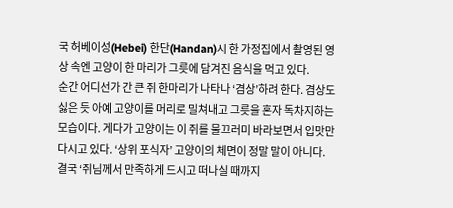국 허베이성(Hebei) 한단(Handan)시 한 가정집에서 촬영된 영상 속엔 고양이 한 마리가 그릇에 담겨진 음식을 먹고 있다.
순간 어디선가 간 큰 쥐 한마리가 나타나 ‘겸상’하려 한다. 겸상도 싫은 듯 아예 고양이를 머리로 밀쳐내고 그릇을 혼자 독차지하는 모습이다. 게다가 고양이는 이 쥐를 물끄러미 바라보면서 입맛만 다시고 있다. ‘상위 포식자’ 고양이의 체면이 정말 말이 아니다.
결국 ‘쥐님께서 만족하게 드시고 떠나실 때까지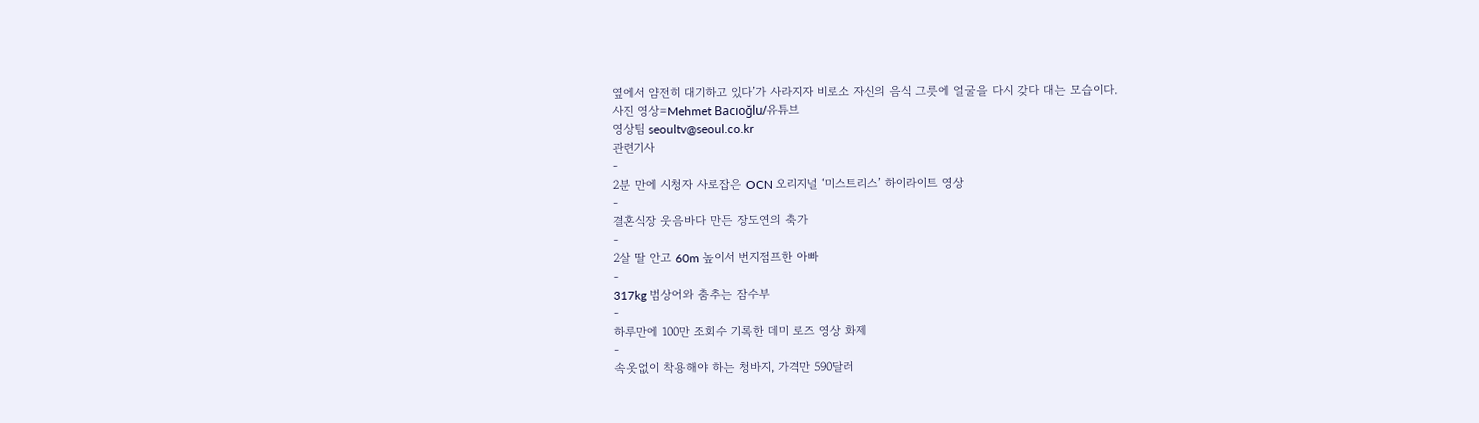옆에서 얌전히 대기하고 있다’가 사라지자 비로소 자신의 음식 그릇에 얼굴을 다시 갖다 대는 모습이다.
사진 영상=Mehmet Bacıoğlu/유튜브
영상팀 seoultv@seoul.co.kr
관련기사
-
2분 만에 시청자 사로잡은 OCN 오리지널 ‘미스트리스’ 하이라이트 영상
-
결혼식장 웃음바다 만든 장도연의 축가
-
2살 딸 안고 60m 높이서 번지점프한 아빠
-
317kg 범상어와 춤추는 잠수부
-
하루만에 100만 조회수 기록한 데미 로즈 영상 화제
-
속옷없이 착용해야 하는 청바지, 가격만 590달러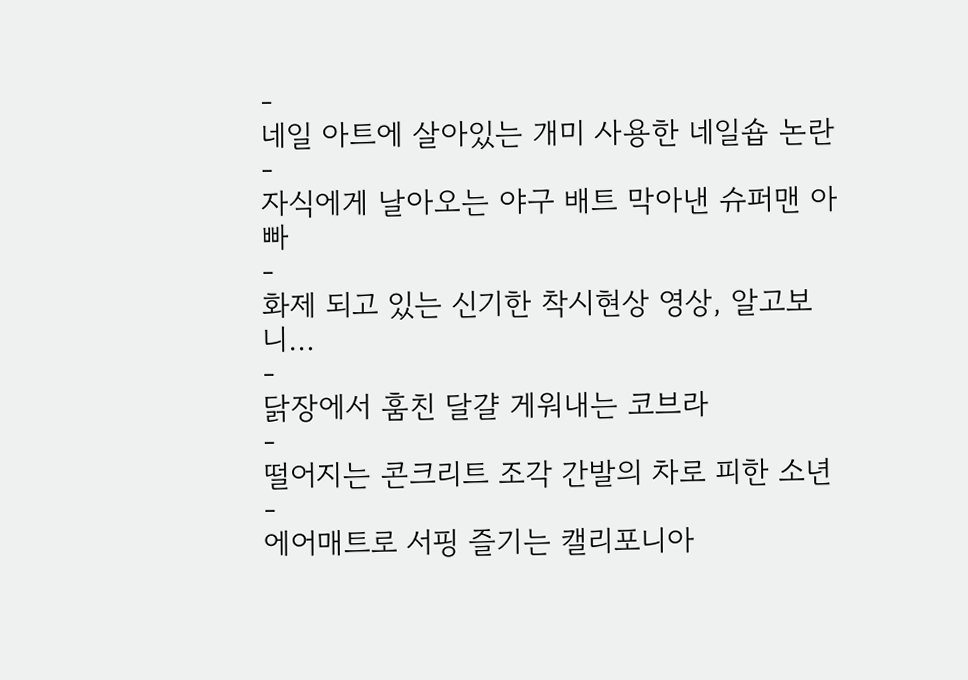-
네일 아트에 살아있는 개미 사용한 네일숍 논란
-
자식에게 날아오는 야구 배트 막아낸 슈퍼맨 아빠
-
화제 되고 있는 신기한 착시현상 영상, 알고보니…
-
닭장에서 훔친 달걀 게워내는 코브라
-
떨어지는 콘크리트 조각 간발의 차로 피한 소년
-
에어매트로 서핑 즐기는 캘리포니아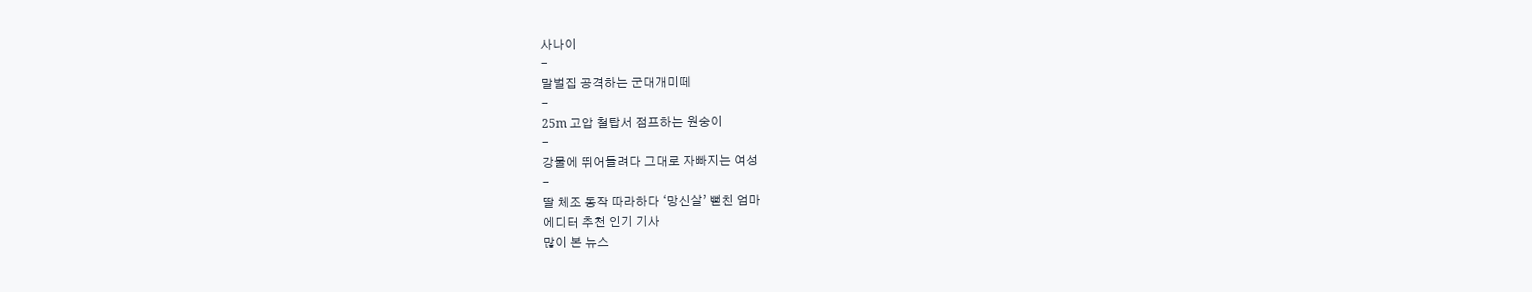사나이
-
말벌집 공격하는 군대개미떼
-
25m 고압 철탑서 점프하는 원숭이
-
강물에 뛰어들려다 그대로 자빠지는 여성
-
딸 체조 동작 따라하다 ‘망신살’ 뻗친 엄마
에디터 추천 인기 기사
많이 본 뉴스